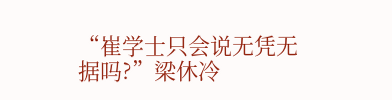“崔学士只会说无凭无据吗?”梁休冷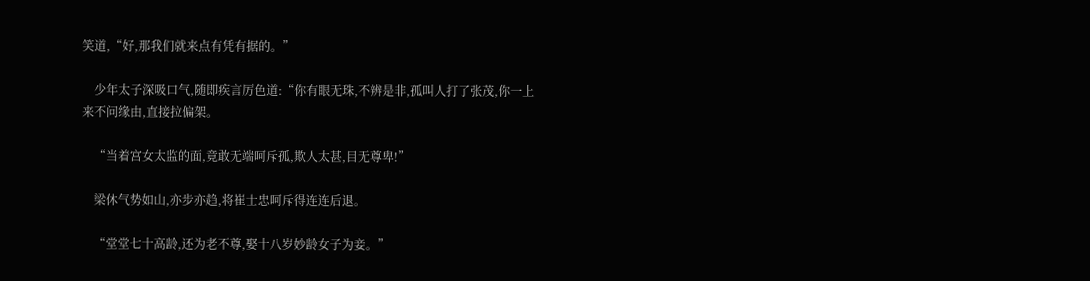笑道,“好,那我们就来点有凭有据的。”

    少年太子深吸口气,随即疾言厉色道:“你有眼无珠,不辨是非,孤叫人打了张茂,你一上来不问缘由,直接拉偏架。

    “当着宫女太监的面,竟敢无端呵斥孤,欺人太甚,目无尊卑!”

    梁休气势如山,亦步亦趋,将崔士忠呵斥得连连后退。

    “堂堂七十高龄,还为老不尊,娶十八岁妙龄女子为妾。”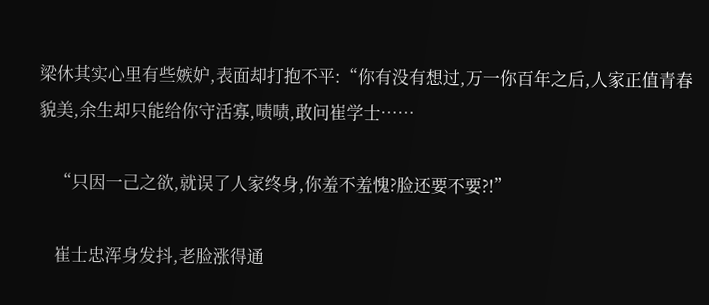梁休其实心里有些嫉妒,表面却打抱不平:“你有没有想过,万一你百年之后,人家正值青春貌美,余生却只能给你守活寡,啧啧,敢问崔学士……

    “只因一己之欲,就误了人家终身,你羞不羞愧?脸还要不要?!”

    崔士忠浑身发抖,老脸涨得通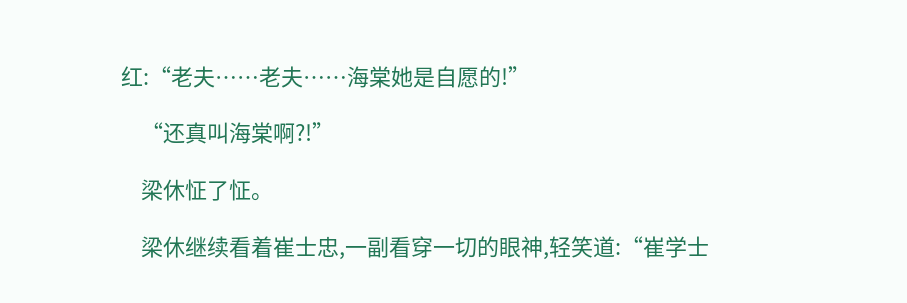红:“老夫……老夫……海棠她是自愿的!”

    “还真叫海棠啊?!”

    梁休怔了怔。

    梁休继续看着崔士忠,一副看穿一切的眼神,轻笑道:“崔学士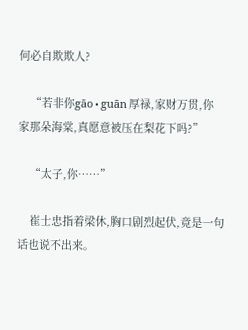何必自欺欺人?

    “若非你gāo • guān 厚禄,家财万贯,你家那朵海棠,真愿意被压在梨花下吗?”

    “太子,你……”

    崔士忠指着梁休,胸口剧烈起伏,竟是一句话也说不出来。